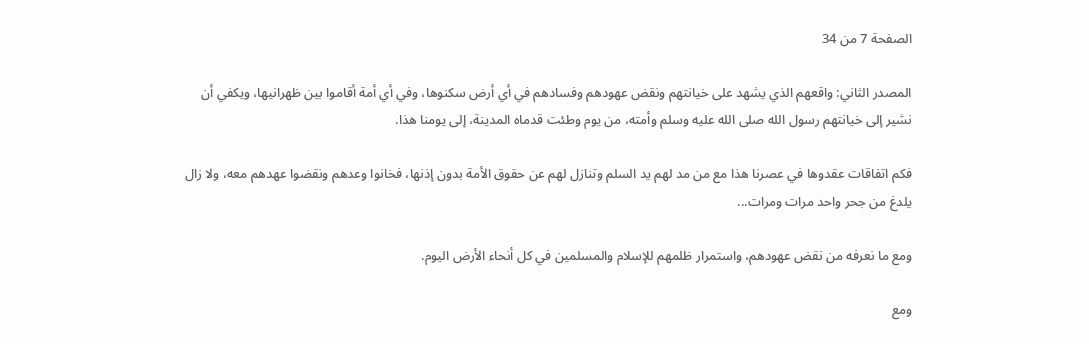الصفحة 7 من 34

المصدر الثاني: واقعهم الذي يشهد على خيانتهم ونقض عهودهم وفسادهم في أي أرض سكنوها، وفي أي أمة أقاموا بين ظهرانيها، ويكفي أن نشير إلى خيانتهم رسول الله صلى الله عليه وسلم وأمته، من يوم وطئت قدماه المدينة، إلى يومنا هذا.

فكم اتفاقات عقدوها في عصرنا هذا مع من مد لهم يد السلم وتنازل لهم عن حقوق الأمة بدون إذنها، فخانوا وعدهم ونقضوا عهدهم معه، ولا زال يلدغ من جحر واحد مرات ومرات...

ومع ما نعرفه من نقض عهودهم، واستمرار ظلمهم للإسلام والمسلمين في كل أنحاء الأرض اليوم.

ومع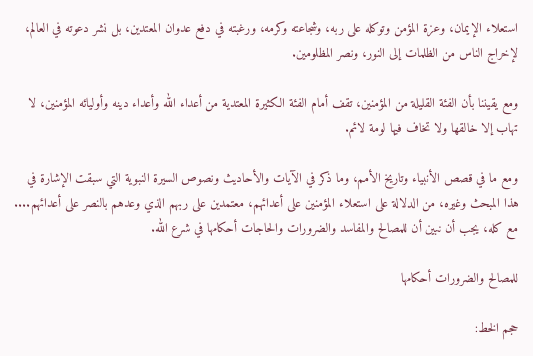استعلاء الإيمان، وعزة المؤمن وتوكله على ربه، وشجاعته وكرمه، ورغبته في دفع عدوان المعتدين، بل نشر دعوته في العالم، لإخراج الناس من الظلمات إلى النور، ونصر المظلومين.

ومع يقيننا بأن الفئة القليلة من المؤمنين، تقف أمام الفئة الكثيرة المعتدية من أعداء الله وأعداء دينه وأوليائه المؤمنين، لا تهاب إلا خالقها ولا تخاف فيها لومة لائم.

ومع ما في قصص الأنبياء وتاريخ الأمم، وما ذكر في الآيات والأحاديث ونصوص السيرة النبوية التي سبقت الإشارة في هذا المبحث وغيره، من الدلالة على استعلاء المؤمنين على أعدائهم، معتمدين على ربهم الذي وعدهم بالنصر على أعدائهم.... مع كله، يجب أن نبين أن للمصالح والمفاسد والضرورات والحاجات أحكامها في شرع الله.

للمصالح والضرورات أحكامها

حجم الخط: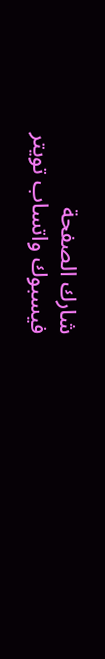شارك الصفحة
فيسبوك واتساب تويتر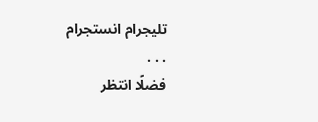تليجرام انستجرام
. . .
فضلًا انتظر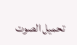تحميل الصوت